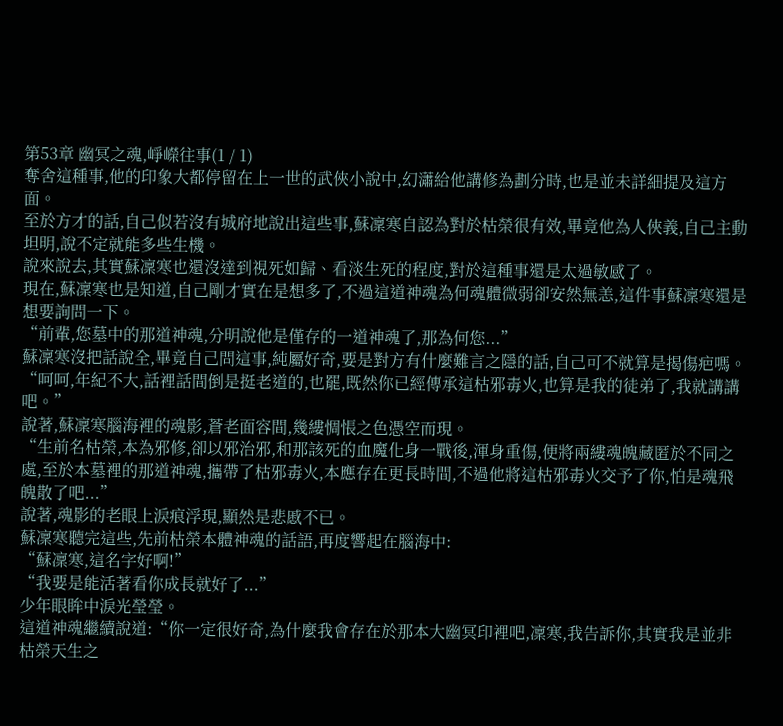第53章 幽冥之魂,崢嶸往事(1 / 1)
奪舍這種事,他的印象大都停留在上一世的武俠小說中,幻瀟給他講修為劃分時,也是並未詳細提及這方面。
至於方才的話,自己似若沒有城府地說出這些事,蘇凜寒自認為對於枯榮很有效,畢竟他為人俠義,自己主動坦明,說不定就能多些生機。
說來說去,其實蘇凜寒也還沒達到視死如歸、看淡生死的程度,對於這種事還是太過敏感了。
現在,蘇凜寒也是知道,自己剛才實在是想多了,不過這道神魂為何魂體微弱卻安然無恙,這件事蘇凜寒還是想要詢問一下。
“前輩,您墓中的那道神魂,分明說他是僅存的一道神魂了,那為何您...”
蘇凜寒沒把話說全,畢竟自己問這事,純屬好奇,要是對方有什麼難言之隱的話,自己可不就算是揭傷疤嗎。
“呵呵,年紀不大,話裡話間倒是挺老道的,也罷,既然你已經傳承這枯邪毒火,也算是我的徒弟了,我就講講吧。”
說著,蘇凜寒腦海裡的魂影,蒼老面容間,幾縷惆悵之色憑空而現。
“生前名枯榮,本為邪修,卻以邪治邪,和那該死的血魔化身一戰後,渾身重傷,便將兩縷魂魄藏匿於不同之處,至於本墓裡的那道神魂,攜帶了枯邪毒火,本應存在更長時間,不過他將這枯邪毒火交予了你,怕是魂飛魄散了吧...”
說著,魂影的老眼上淚痕浮現,顯然是悲慼不已。
蘇凜寒聽完這些,先前枯榮本體神魂的話語,再度響起在腦海中:
“蘇凜寒,這名字好啊!”
“我要是能活著看你成長就好了...”
少年眼眸中淚光瑩瑩。
這道神魂繼續說道:“你一定很好奇,為什麼我會存在於那本大幽冥印裡吧,凜寒,我告訴你,其實我是並非枯榮天生之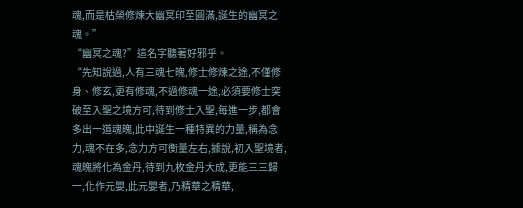魂,而是枯榮修煉大幽冥印至圓滿,誕生的幽冥之魂。”
“幽冥之魂?”這名字聽著好邪乎。
“先知說過,人有三魂七魄,修士修煉之途,不僅修身、修玄,更有修魂,不過修魂一途,必須要修士突破至入聖之境方可,待到修士入聖,每進一步,都會多出一道魂魄,此中誕生一種特異的力量,稱為念力,魂不在多,念力方可衡量左右,據說,初入聖境者,魂魄將化為金丹,待到九枚金丹大成,更能三三歸一,化作元嬰,此元嬰者,乃精華之精華,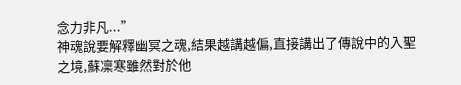念力非凡...”
神魂說要解釋幽冥之魂,結果越講越偏,直接講出了傳說中的入聖之境,蘇凜寒雖然對於他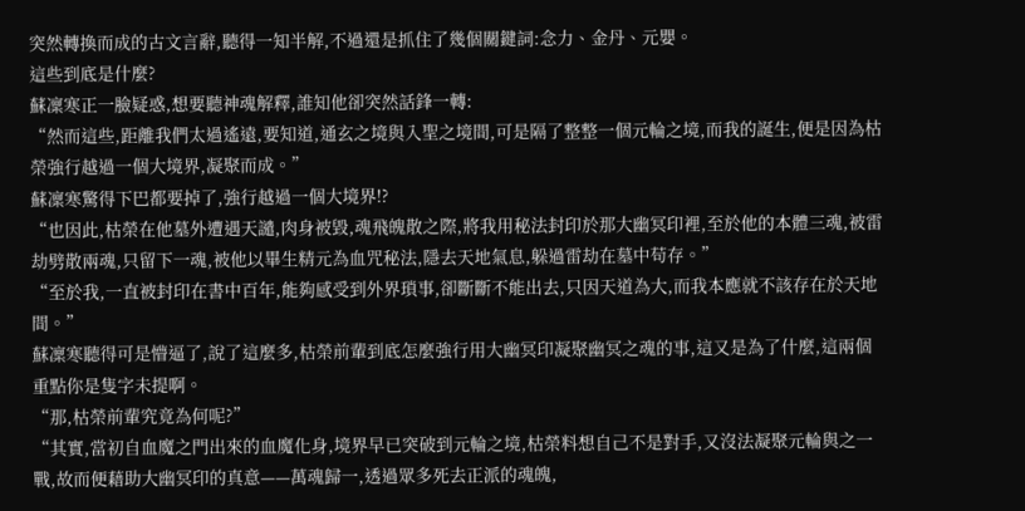突然轉換而成的古文言辭,聽得一知半解,不過還是抓住了幾個關鍵詞:念力、金丹、元嬰。
這些到底是什麼?
蘇凜寒正一臉疑惑,想要聽神魂解釋,誰知他卻突然話鋒一轉:
“然而這些,距離我們太過遙遠,要知道,通玄之境與入聖之境間,可是隔了整整一個元輪之境,而我的誕生,便是因為枯榮強行越過一個大境界,凝聚而成。”
蘇凜寒驚得下巴都要掉了,強行越過一個大境界!?
“也因此,枯榮在他墓外遭遇天譴,肉身被毀,魂飛魄散之際,將我用秘法封印於那大幽冥印裡,至於他的本體三魂,被雷劫劈散兩魂,只留下一魂,被他以畢生精元為血咒秘法,隱去天地氣息,躲過雷劫在墓中苟存。”
“至於我,一直被封印在書中百年,能夠感受到外界瑣事,卻斷斷不能出去,只因天道為大,而我本應就不該存在於天地間。”
蘇凜寒聽得可是懵逼了,說了這麼多,枯榮前輩到底怎麼強行用大幽冥印凝聚幽冥之魂的事,這又是為了什麼,這兩個重點你是隻字未提啊。
“那,枯榮前輩究竟為何呢?”
“其實,當初自血魔之門出來的血魔化身,境界早已突破到元輪之境,枯榮料想自己不是對手,又沒法凝聚元輪與之一戰,故而便藉助大幽冥印的真意——萬魂歸一,透過眾多死去正派的魂魄,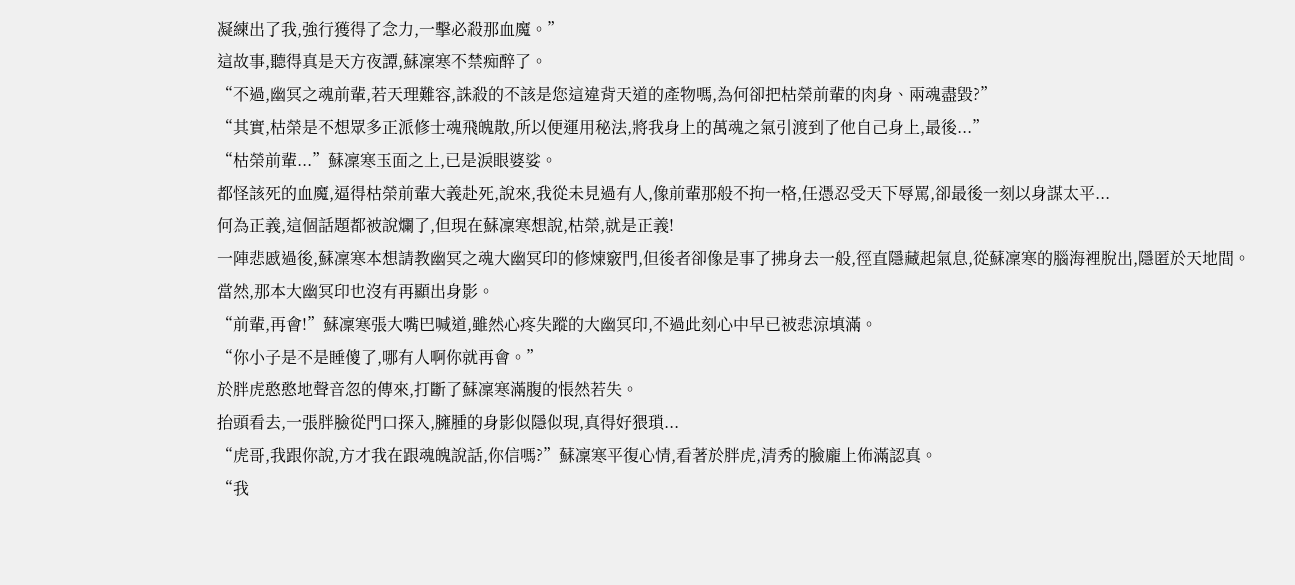凝練出了我,強行獲得了念力,一擊必殺那血魔。”
這故事,聽得真是天方夜譚,蘇凜寒不禁痴醉了。
“不過,幽冥之魂前輩,若天理難容,誅殺的不該是您這違背天道的產物嗎,為何卻把枯榮前輩的肉身、兩魂盡毀?”
“其實,枯榮是不想眾多正派修士魂飛魄散,所以便運用秘法,將我身上的萬魂之氣引渡到了他自己身上,最後...”
“枯榮前輩...”蘇凜寒玉面之上,已是淚眼婆娑。
都怪該死的血魔,逼得枯榮前輩大義赴死,說來,我從未見過有人,像前輩那般不拘一格,任憑忍受天下辱罵,卻最後一刻以身謀太平...
何為正義,這個話題都被說爛了,但現在蘇凜寒想說,枯榮,就是正義!
一陣悲慼過後,蘇凜寒本想請教幽冥之魂大幽冥印的修煉竅門,但後者卻像是事了拂身去一般,徑直隱藏起氣息,從蘇凜寒的腦海裡脫出,隱匿於天地間。
當然,那本大幽冥印也沒有再顯出身影。
“前輩,再會!”蘇凜寒張大嘴巴喊道,雖然心疼失蹤的大幽冥印,不過此刻心中早已被悲涼填滿。
“你小子是不是睡傻了,哪有人啊你就再會。”
於胖虎憨憨地聲音忽的傳來,打斷了蘇凜寒滿腹的悵然若失。
抬頭看去,一張胖臉從門口探入,臃腫的身影似隱似現,真得好猥瑣...
“虎哥,我跟你說,方才我在跟魂魄說話,你信嗎?”蘇凜寒平復心情,看著於胖虎,清秀的臉龐上佈滿認真。
“我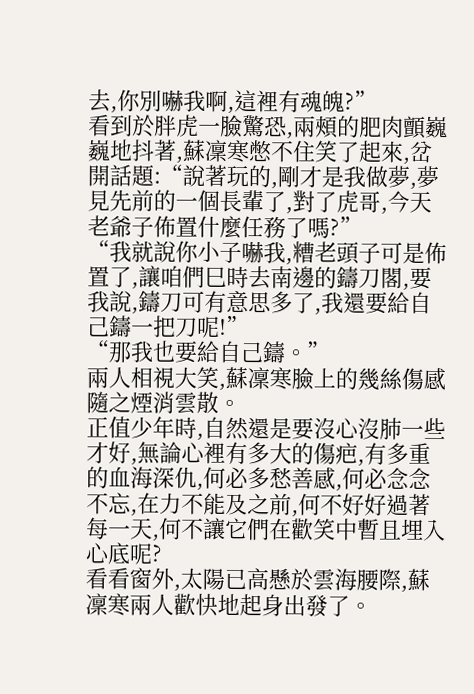去,你別嚇我啊,這裡有魂魄?”
看到於胖虎一臉驚恐,兩頰的肥肉顫巍巍地抖著,蘇凜寒憋不住笑了起來,岔開話題:“說著玩的,剛才是我做夢,夢見先前的一個長輩了,對了虎哥,今天老爺子佈置什麼任務了嗎?”
“我就說你小子嚇我,糟老頭子可是佈置了,讓咱們巳時去南邊的鑄刀閣,要我說,鑄刀可有意思多了,我還要給自己鑄一把刀呢!”
“那我也要給自己鑄。”
兩人相視大笑,蘇凜寒臉上的幾絲傷感隨之煙消雲散。
正值少年時,自然還是要沒心沒肺一些才好,無論心裡有多大的傷疤,有多重的血海深仇,何必多愁善感,何必念念不忘,在力不能及之前,何不好好過著每一天,何不讓它們在歡笑中暫且埋入心底呢?
看看窗外,太陽已高懸於雲海腰際,蘇凜寒兩人歡快地起身出發了。